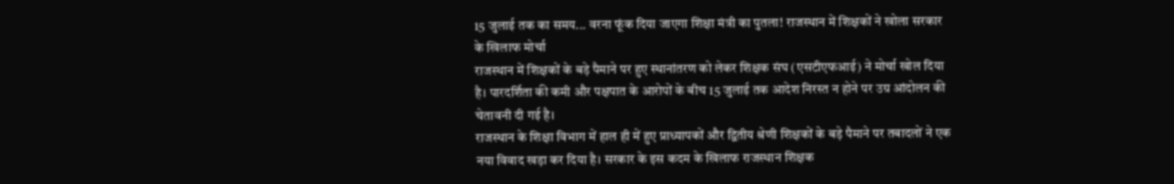15 जुलाई तक का समय... वरना फूंक दिया जाएगा शिक्षा मंत्री का पुतला! राजस्थान में शिक्षकों ने खोला सरकार के खिलाफ मोर्चा
राजस्थान में शिक्षकों के बड़े पैमाने पर हुए स्थानांतरण को लेकर शिक्षक संघ (एसटीएफआई) ने मोर्चा खोल दिया है। पारदर्शिता की कमी और पक्षपात के आरोपों के बीच 15 जुलाई तक आदेश निरस्त न होने पर उग्र आंदोलन की चेतावनी दी गई है।
राजस्थान के शिक्षा विभाग में हाल ही में हुए प्राध्यापकों और द्वितीय श्रेणी शिक्षकों के बड़े पैमाने पर तबादलों ने एक नया विवाद खड़ा कर दिया है। सरकार के इस कदम के खिलाफ राजस्थान शिक्षक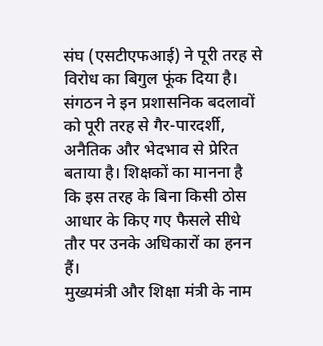संघ (एसटीएफआई) ने पूरी तरह से विरोध का बिगुल फूंक दिया है। संगठन ने इन प्रशासनिक बदलावों को पूरी तरह से गैर-पारदर्शी, अनैतिक और भेदभाव से प्रेरित बताया है। शिक्षकों का मानना है कि इस तरह के बिना किसी ठोस आधार के किए गए फैसले सीधे तौर पर उनके अधिकारों का हनन हैं।
मुख्यमंत्री और शिक्षा मंत्री के नाम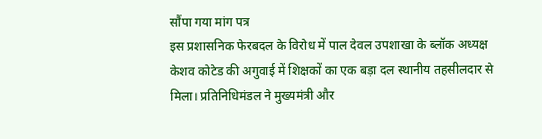सौंपा गया मांग पत्र
इस प्रशासनिक फेरबदल के विरोध में पाल देवल उपशाखा के ब्लॉक अध्यक्ष केशव कोटेड की अगुवाई में शिक्षकों का एक बड़ा दल स्थानीय तहसीलदार से मिला। प्रतिनिधिमंडल ने मुख्यमंत्री और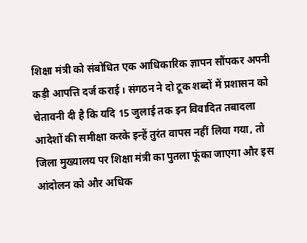शिक्षा मंत्री को संबोधित एक आधिकारिक ज्ञापन सौंपकर अपनी कड़ी आपत्ति दर्ज कराई। संगठन ने दो टूक शब्दों में प्रशासन को चेतावनी दी है कि यदि 15 जुलाई तक इन विवादित तबादला आदेशों की समीक्षा करके इन्हें तुरंत वापस नहीं लिया गया, तो जिला मुख्यालय पर शिक्षा मंत्री का पुतला फूंका जाएगा और इस आंदोलन को और अधिक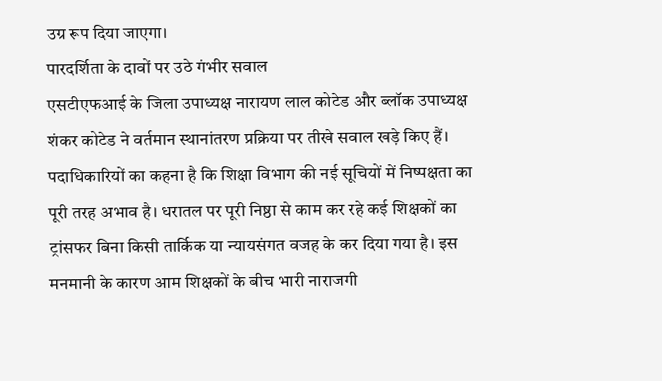उग्र रूप दिया जाएगा।
पारदर्शिता के दावों पर उठे गंभीर सवाल
एसटीएफआई के जिला उपाध्यक्ष नारायण लाल कोटेड और ब्लॉक उपाध्यक्ष शंकर कोटेड ने वर्तमान स्थानांतरण प्रक्रिया पर तीखे सवाल खड़े किए हैं। पदाधिकारियों का कहना है कि शिक्षा विभाग की नई सूचियों में निष्पक्षता का पूरी तरह अभाव है। धरातल पर पूरी निष्ठा से काम कर रहे कई शिक्षकों का ट्रांसफर बिना किसी तार्किक या न्यायसंगत वजह के कर दिया गया है। इस मनमानी के कारण आम शिक्षकों के बीच भारी नाराजगी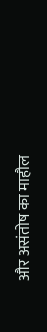और असंतोष का माहौल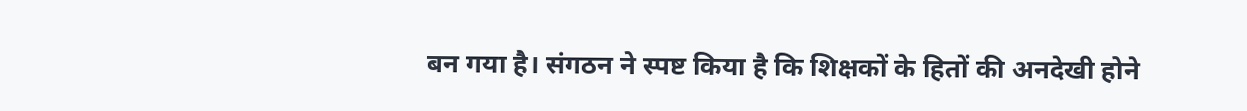बन गया है। संगठन ने स्पष्ट किया है कि शिक्षकों के हितों की अनदेखी होने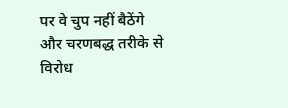पर वे चुप नहीं बैठेंगे और चरणबद्ध तरीके से विरोध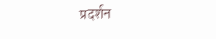प्रदर्शन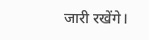जारी रखेंगे।